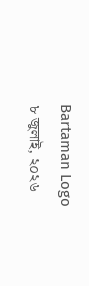Bartaman Logo
৮ জুলাই, ২০২৬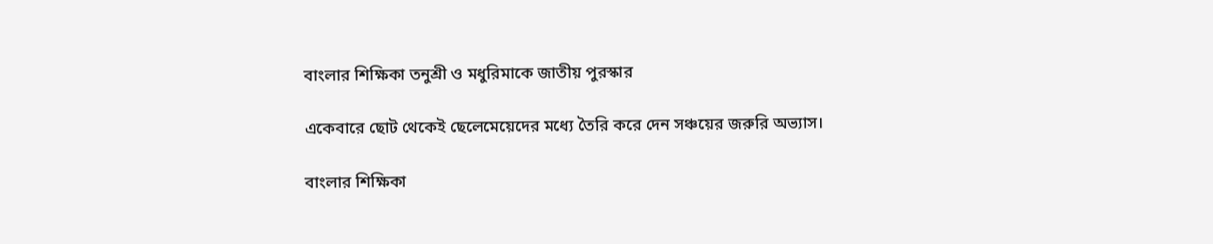বাংলার শিক্ষিকা তনুশ্রী ও মধুরিমাকে জাতীয় পুরস্কার

একেবারে ছোট থেকেই ছেলেমেয়েদের মধ্যে তৈরি করে দেন সঞ্চয়ের জরুরি অভ্যাস।

বাংলার শিক্ষিকা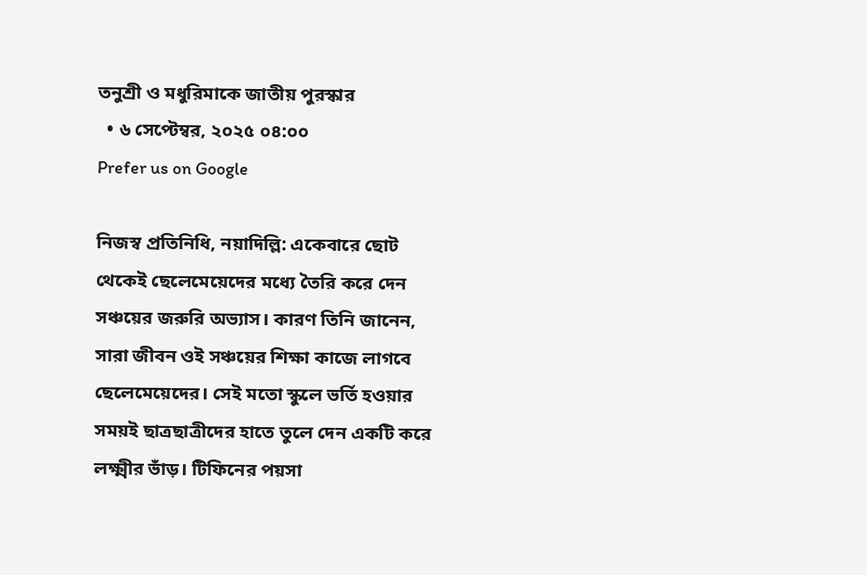তনুশ্রী ও মধুরিমাকে জাতীয় পুরস্কার
  • ৬ সেপ্টেম্বর, ২০২৫ ০৪:০০
Prefer us on Google

নিজস্ব প্রতিনিধি, নয়াদিল্লি: একেবারে ছোট থেকেই ছেলেমেয়েদের মধ্যে তৈরি করে দেন সঞ্চয়ের জরুরি অভ্যাস। কারণ তিনি জানেন, সারা জীবন ওই সঞ্চয়ের শিক্ষা কাজে লাগবে ছেলেমেয়েদের। সেই মতো স্কুলে ভর্তি হওয়ার সময়ই ছাত্রছাত্রীদের হাতে তুলে দেন একটি করে লক্ষ্মীর ভাঁড়। টিফিনের পয়সা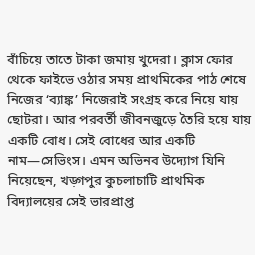বাঁচিয়ে তাতে টাকা জমায় খুদেরা। ক্লাস ফোর থেকে ফাইভে ওঠার সময় প্রাথমিকের পাঠ শেষে নিজের ‘ব্যাঙ্ক’ নিজেরাই সংগ্রহ করে নিয়ে যায় ছোটরা। আর পরবর্তী জীবনজুড়ে তৈরি হয়ে যায় একটি বোধ। সেই বোধের আর একটি নাম—সেভিংস। এমন অভিনব উদ্যোগ যিনি নিয়েছেন, খড়্গপুর কুচলাচাটি প্রাথমিক বিদ্যালয়ের সেই ভারপ্রাপ্ত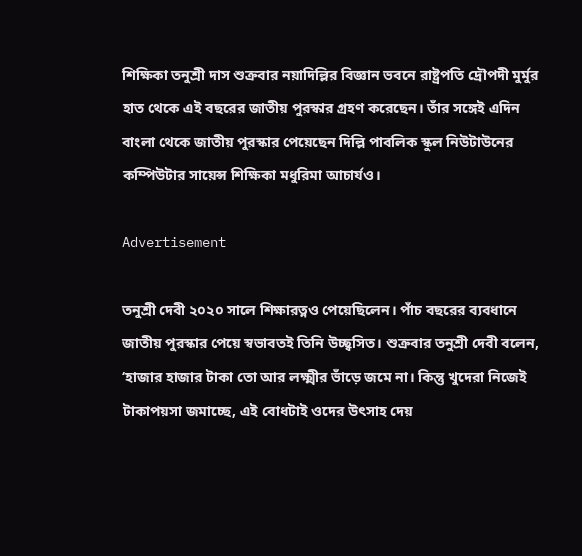শিক্ষিকা তনুশ্রী দাস শুক্রবার নয়াদিল্লির বিজ্ঞান ভবনে রাষ্ট্রপতি দ্রৌপদী মুর্মুর হাত থেকে এই বছরের জাতীয় পুরস্কার গ্রহণ করেছেন। তাঁর সঙ্গেই এদিন বাংলা থেকে জাতীয় পুরস্কার পেয়েছেন দিল্লি পাবলিক স্কুল নিউটাউনের কম্পিউটার সায়েন্স শিক্ষিকা মধুরিমা আচার্যও।

Advertisement

তনুশ্রী দেবী ২০২০ সালে শিক্ষারত্নও পেয়েছিলেন। পাঁচ বছরের ব্যবধানে জাতীয় পুরস্কার পেয়ে স্বভাবতই তিনি উচ্ছ্বসিত। শুক্রবার তনুশ্রী দেবী বলেন, ‘হাজার হাজার টাকা তো আর লক্ষ্মীর ভাঁড়ে জমে না। কিন্তু খুদেরা নিজেই টাকাপয়সা জমাচ্ছে, এই বোধটাই ওদের উৎসাহ দেয়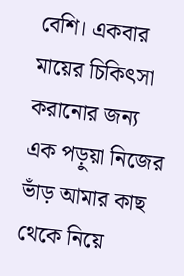বেশি। একবার মায়ের চিকিৎসা করানোর জন্য এক পড়ুয়া নিজের ভাঁড় আমার কাছ থেকে নিয়ে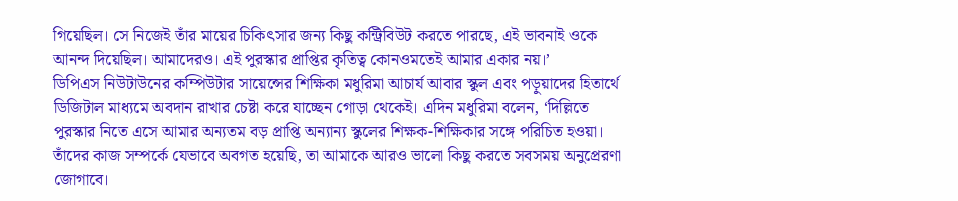গিয়েছিল। সে নিজেই তাঁর মায়ের চিকিৎসার জন্য কিছু কন্ট্রিবিউট করতে পারছে, এই ভাবনাই ওকে আনন্দ দিয়েছিল। আমাদেরও। এই পুরস্কার প্রাপ্তির কৃতিত্ব কোনওমতেই আমার একার নয়।’
ডিপিএস নিউটাউনের কম্পিউটার সায়েন্সের শিক্ষিকা মধুরিমা আচার্য আবার স্কুল এবং পড়ুয়াদের হিতার্থে ডিজিটাল মাধ্যমে অবদান রাখার চেষ্টা করে যাচ্ছেন গোড়া থেকেই। এদিন মধুরিমা বলেন, ‘দিল্লিতে পুরস্কার নিতে এসে আমার অন্যতম বড় প্রাপ্তি অন্যান্য স্কুলের শিক্ষক-শিক্ষিকার সঙ্গে পরিচিত হওয়া। তাঁদের কাজ সম্পর্কে যেভাবে অবগত হয়েছি, তা আমাকে আরও ভালো কিছু করতে সবসময় অনুপ্রেরণা জোগাবে।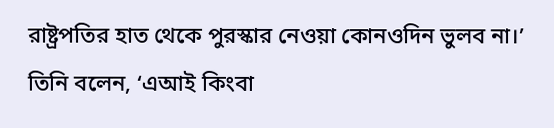রাষ্ট্রপতির হাত থেকে পুরস্কার নেওয়া কোনওদিন ভুলব না।’ তিনি বলেন, ‘এআই কিংবা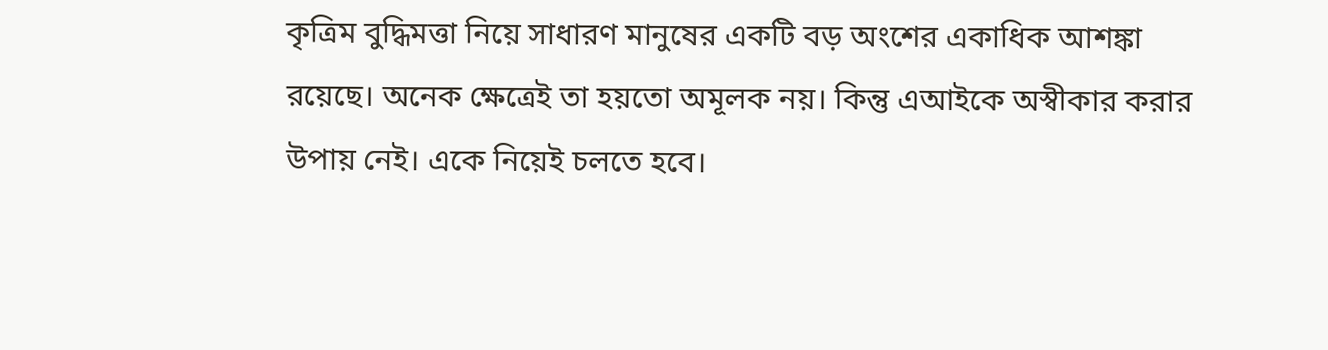কৃত্রিম বুদ্ধিমত্তা নিয়ে সাধারণ মানুষের একটি বড় অংশের একাধিক আশঙ্কা রয়েছে। অনেক ক্ষেত্রেই তা হয়তো অমূলক নয়। কিন্তু এআইকে অস্বীকার করার উপায় নেই। একে নিয়েই চলতে হবে।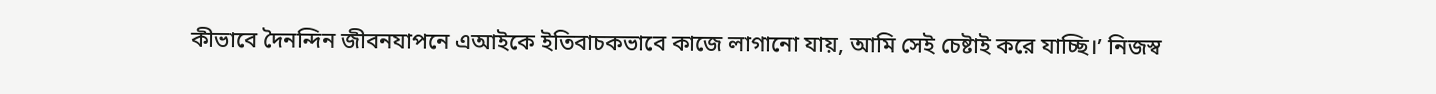কীভাবে দৈনন্দিন জীবনযাপনে এআইকে ইতিবাচকভাবে কাজে লাগানো যায়, আমি সেই চেষ্টাই করে যাচ্ছি।’ নিজস্ব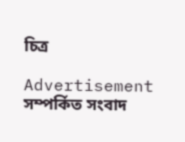চিত্র

Advertisement
সম্পর্কিত সংবাদ